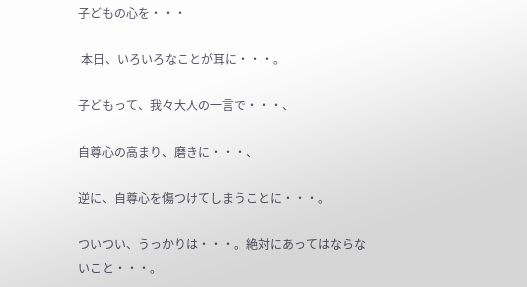子どもの心を・・・

 本日、いろいろなことが耳に・・・。

子どもって、我々大人の一言で・・・、

自尊心の高まり、磨きに・・・、

逆に、自尊心を傷つけてしまうことに・・・。

ついつい、うっかりは・・・。絶対にあってはならないこと・・・。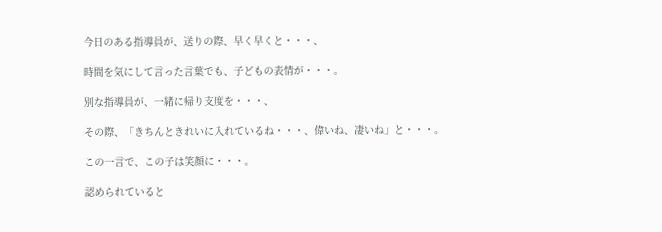今日のある指導員が、送りの際、早く早くと・・・、

時間を気にして言った言葉でも、子どもの表情が・・・。

別な指導員が、一緒に帰り支度を・・・、

その際、「きちんときれいに入れているね・・・、偉いね、凄いね」と・・・。

この一言で、この子は笑顔に・・・。

認められていると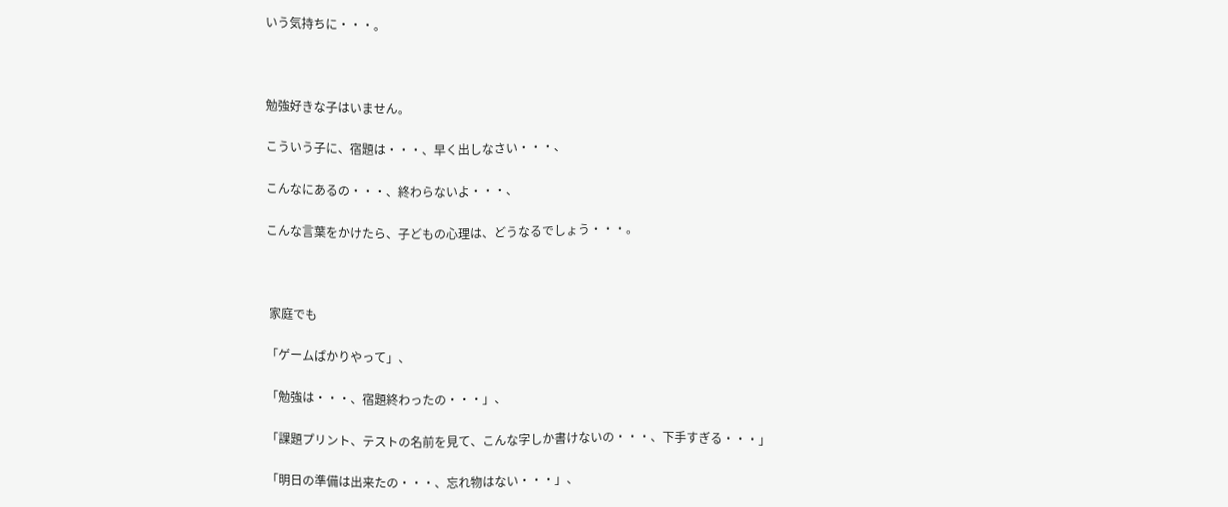いう気持ちに・・・。



勉強好きな子はいません。

こういう子に、宿題は・・・、早く出しなさい・・・、

こんなにあるの・・・、終わらないよ・・・、

こんな言葉をかけたら、子どもの心理は、どうなるでしょう・・・。



 家庭でも

「ゲームばかりやって」、

「勉強は・・・、宿題終わったの・・・」、

「課題プリント、テストの名前を見て、こんな字しか書けないの・・・、下手すぎる・・・」

「明日の準備は出来たの・・・、忘れ物はない・・・」、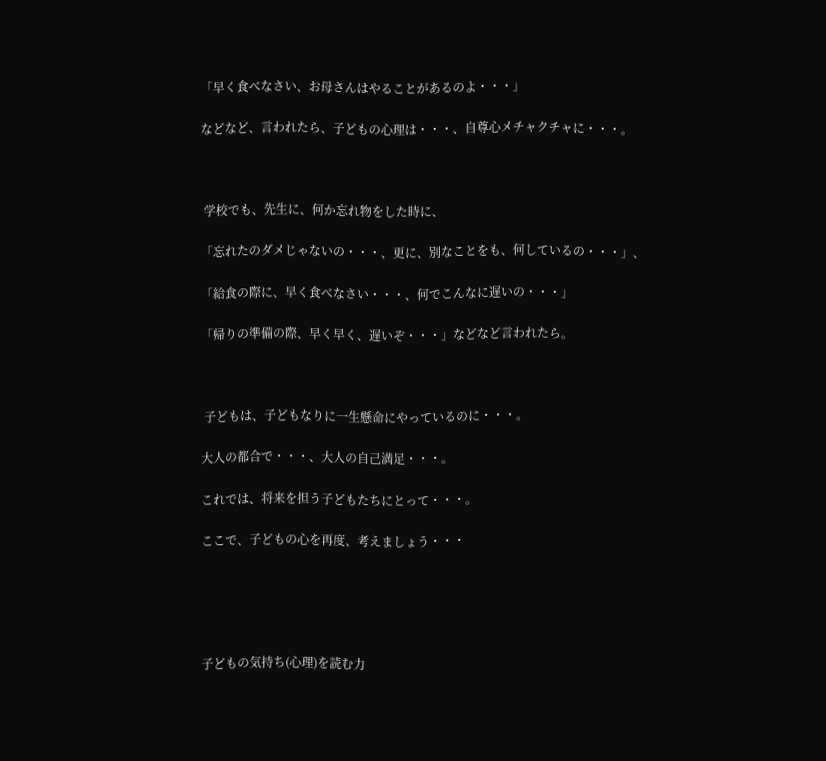「早く食べなさい、お母さんはやることがあるのよ・・・」

などなど、言われたら、子どもの心理は・・・、自尊心メチャクチャに・・・。



 学校でも、先生に、何か忘れ物をした時に、

「忘れたのダメじゃないの・・・、更に、別なことをも、何しているの・・・」、

「給食の際に、早く食べなさい・・・、何でこんなに遅いの・・・」

「帰りの準備の際、早く早く、遅いぞ・・・」などなど言われたら。



 子どもは、子どもなりに一生懸命にやっているのに・・・。

大人の都合で・・・、大人の自己満足・・・。

これでは、将来を担う子どもたちにとって・・・。

ここで、子どもの心を再度、考えましょう・・・





子どもの気持ち(心理)を読む力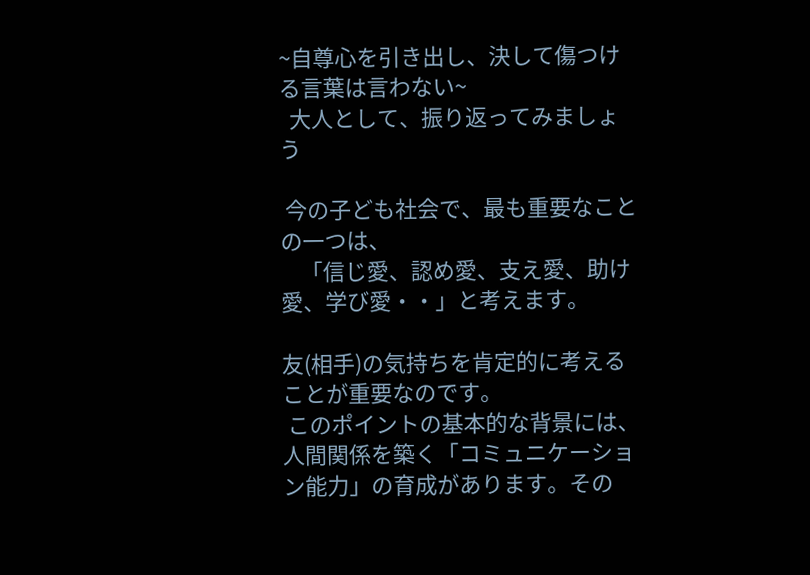~自尊心を引き出し、決して傷つける言葉は言わない~
  大人として、振り返ってみましょう

 今の子ども社会で、最も重要なことの一つは、
    「信じ愛、認め愛、支え愛、助け愛、学び愛・・」と考えます。

友(相手)の気持ちを肯定的に考えることが重要なのです。
 このポイントの基本的な背景には、人間関係を築く「コミュニケーション能力」の育成があります。その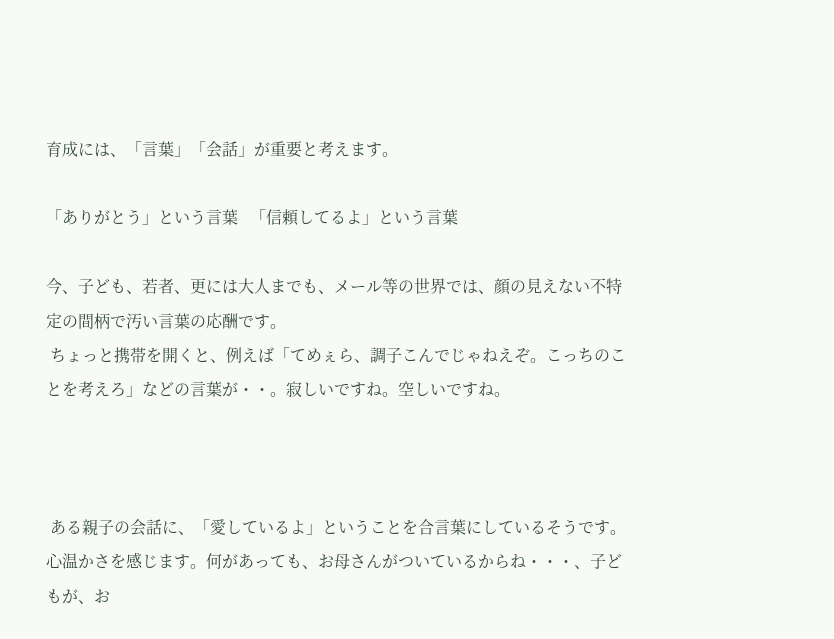育成には、「言葉」「会話」が重要と考えます。

「ありがとう」という言葉   「信頼してるよ」という言葉

今、子ども、若者、更には大人までも、メール等の世界では、顔の見えない不特定の間柄で汚い言葉の応酬です。
 ちょっと携帯を開くと、例えば「てめぇら、調子こんでじゃねえぞ。こっちのことを考えろ」などの言葉が・・。寂しいですね。空しいですね。



 ある親子の会話に、「愛しているよ」ということを合言葉にしているそうです。心温かさを感じます。何があっても、お母さんがついているからね・・・、子どもが、お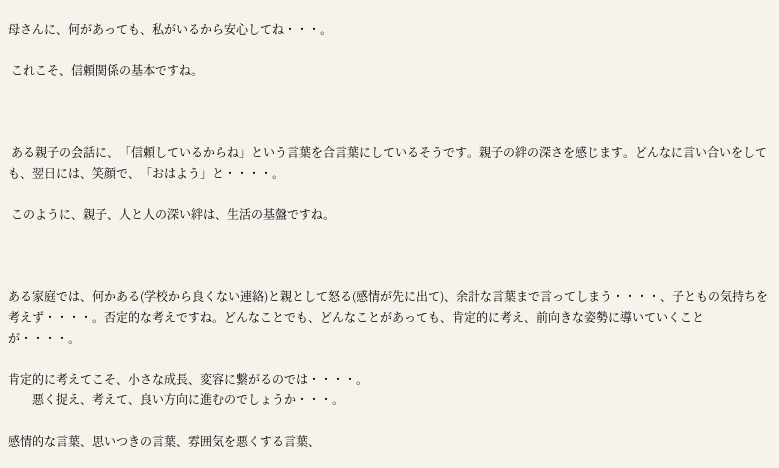母さんに、何があっても、私がいるから安心してね・・・。

 これこそ、信頼関係の基本ですね。



 ある親子の会話に、「信頼しているからね」という言葉を合言葉にしているそうです。親子の絆の深さを感じます。どんなに言い合いをしても、翌日には、笑顔で、「おはよう」と・・・・。

 このように、親子、人と人の深い絆は、生活の基盤ですね。



ある家庭では、何かある(学校から良くない連絡)と親として怒る(感情が先に出て)、余計な言葉まで言ってしまう・・・・、子ともの気持ちを考えず・・・・。否定的な考えですね。どんなことでも、どんなことがあっても、肯定的に考え、前向きな姿勢に導いていくことが・・・・。

肯定的に考えてこそ、小さな成長、変容に繋がるのでは・・・・。
        悪く捉え、考えて、良い方向に進むのでしょうか・・・。

感情的な言葉、思いつきの言葉、雰囲気を悪くする言葉、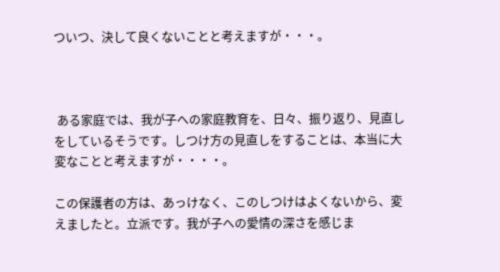ついつ、決して良くないことと考えますが・・・。



 ある家庭では、我が子への家庭教育を、日々、振り返り、見直しをしているそうです。しつけ方の見直しをすることは、本当に大変なことと考えますが・・・・。

この保護者の方は、あっけなく、このしつけはよくないから、変えましたと。立派です。我が子への愛情の深さを感じま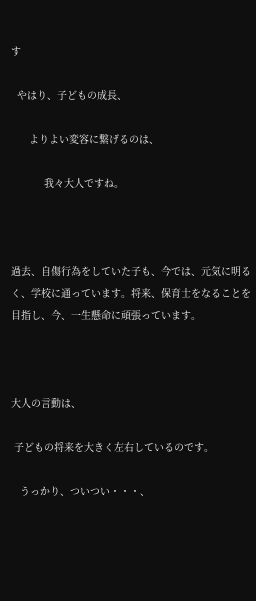す

  やはり、子どもの成長、

      よりよい変容に繋げるのは、

           我々大人ですね。



過去、自傷行為をしていた子も、今では、元気に明るく、学校に通っています。将来、保育士をなることを目指し、今、一生懸命に頑張っています。



大人の言動は、

 子どもの将来を大きく左右しているのです。

   うっかり、ついつい・・・、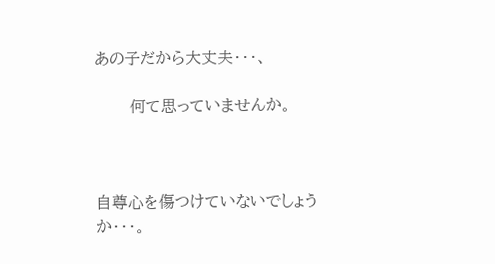あの子だから大丈夫・・・、

       何て思っていませんか。



自尊心を傷つけていないでしょうか・・・。